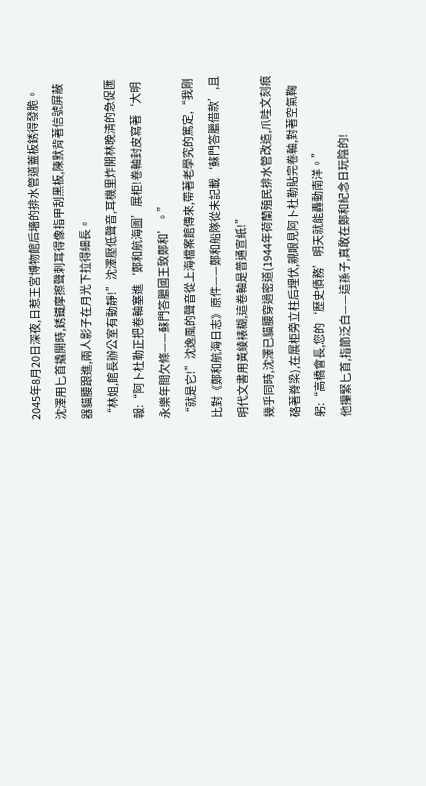2045年8月20日深夜,日惹王宮博物館后墻的排水管道蓋板銹得發脆。
沈澤用匕首撬開時,銹鐵摩擦聲刺耳得像指甲刮黑板,陳默背著信號屏蔽器貓腰跟進,兩人影子在月光下拉得細長。
“林姐,館長辦公室有動靜!”沈澤壓低聲音,耳機里炸開林晚清的急促匯報:“阿卜杜勒正把卷軸塞進‘鄭和航海圖’展柜!卷軸封皮寫著‘大明永樂年間欠條——蘇門答臘國王致鄭和’。”
“就是它!”沈逸風的聲音從上海檔案館傳來,帶著老學究的篤定,“我剛比對《鄭和航海日志》原件——鄭和船隊從未記載‘蘇門答臘借款’,且明代文書用黃綾裱糊,這卷軸是普通宣紙!”
幾乎同時,沈澤已貓腰穿過密道(1944年荷蘭殖民排水管改造,爪哇文刻痕硌著脊梁),在展柜旁立柱后埋伏,親眼見阿卜杜勒貼完卷軸,對著空氣鞠躬:“高橋會長,您的‘歷史債務’明天就能轟動南洋。”
他攥緊匕首,指節泛白——這孫子,真敢在鄭和紀念日玩陰的!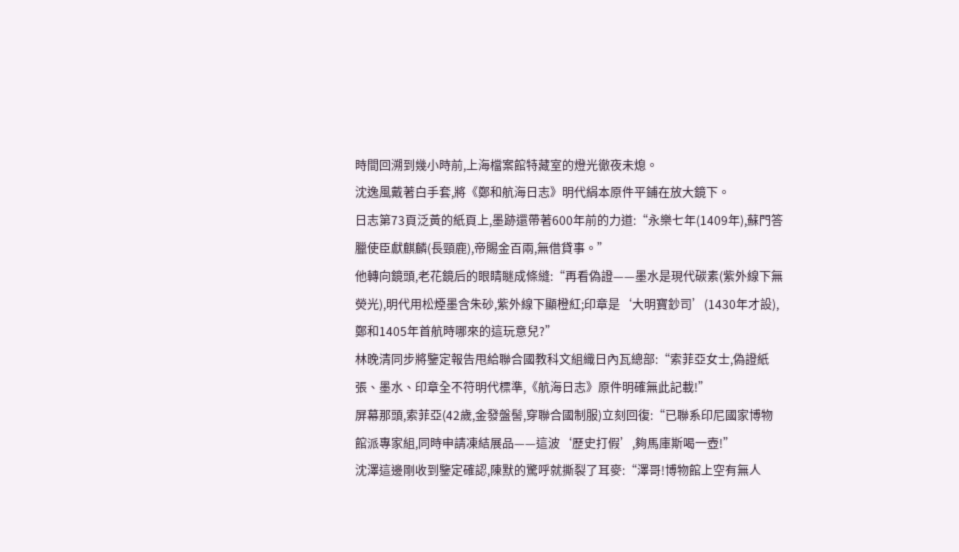時間回溯到幾小時前,上海檔案館特藏室的燈光徹夜未熄。
沈逸風戴著白手套,將《鄭和航海日志》明代絹本原件平鋪在放大鏡下。
日志第73頁泛黃的紙頁上,墨跡還帶著600年前的力道:“永樂七年(1409年),蘇門答臘使臣獻麒麟(長頸鹿),帝賜金百兩,無借貸事。”
他轉向鏡頭,老花鏡后的眼睛瞇成條縫:“再看偽證——墨水是現代碳素(紫外線下無熒光),明代用松煙墨含朱砂,紫外線下顯橙紅;印章是‘大明寶鈔司’(1430年才設),鄭和1405年首航時哪來的這玩意兒?”
林晚清同步將鑒定報告甩給聯合國教科文組織日內瓦總部:“索菲亞女士,偽證紙張、墨水、印章全不符明代標準,《航海日志》原件明確無此記載!”
屏幕那頭,索菲亞(42歲,金發盤髻,穿聯合國制服)立刻回復:“已聯系印尼國家博物館派專家組,同時申請凍結展品——這波‘歷史打假’,夠馬庫斯喝一壺!”
沈澤這邊剛收到鑒定確認,陳默的驚呼就撕裂了耳麥:“澤哥!博物館上空有無人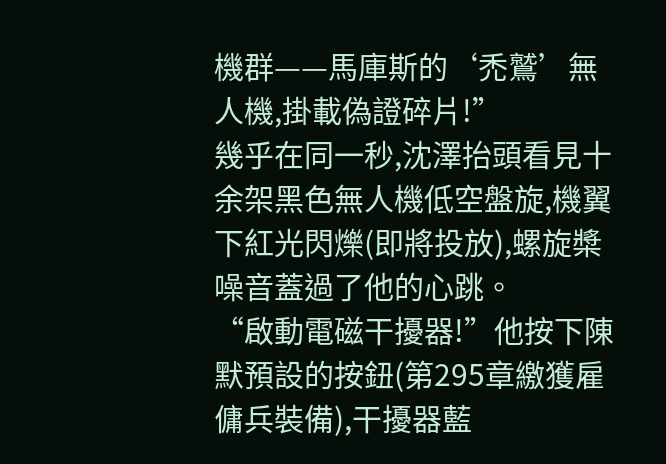機群——馬庫斯的‘禿鷲’無人機,掛載偽證碎片!”
幾乎在同一秒,沈澤抬頭看見十余架黑色無人機低空盤旋,機翼下紅光閃爍(即將投放),螺旋槳噪音蓋過了他的心跳。
“啟動電磁干擾器!”他按下陳默預設的按鈕(第295章繳獲雇傭兵裝備),干擾器藍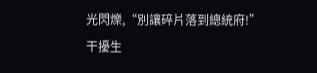光閃爍,“別讓碎片落到總統府!”
干擾生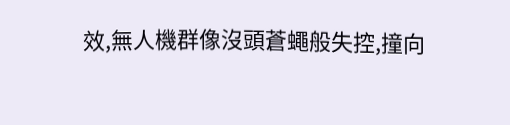效,無人機群像沒頭蒼蠅般失控,撞向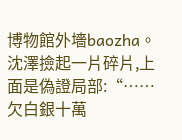博物館外墻baozha。
沈澤撿起一片碎片,上面是偽證局部:“……欠白銀十萬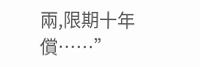兩,限期十年償……”